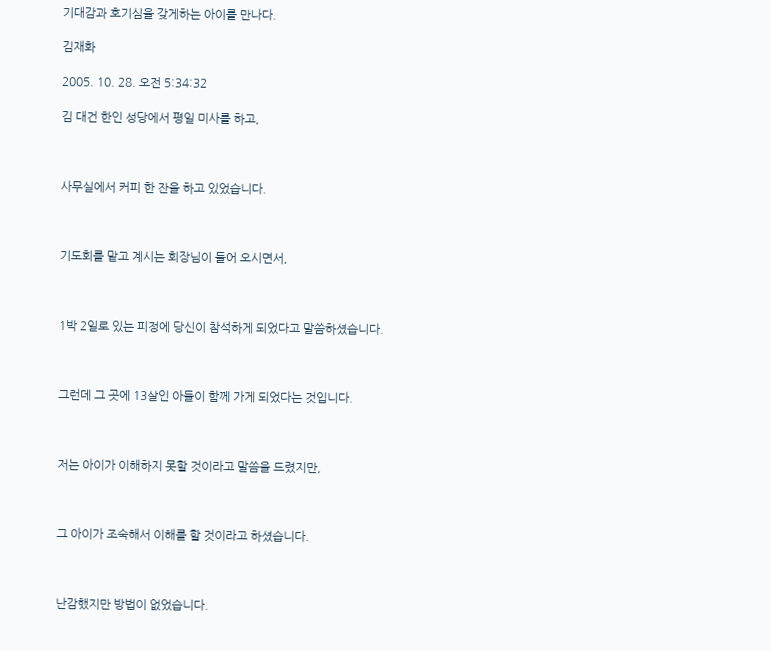기대감과 호기심을 갖게하는 아이를 만나다.

김재화

2005. 10. 28. 오전 5:34:32

김 대건 한인 성당에서 평일 미사를 하고,



사무실에서 커피 한 잔을 하고 있었습니다.



기도회를 맡고 계시는 회장님이 들어 오시면서,



1박 2일로 있는 피정에 당신이 참석하게 되었다고 말씀하셨습니다.



그런데 그 곳에 13살인 아들이 함께 가게 되었다는 것입니다.



저는 아이가 이해하지 못할 것이라고 말씀을 드렸지만,



그 아이가 조숙해서 이해를 할 것이라고 하셨습니다.



난감했지만 방법이 없었습니다.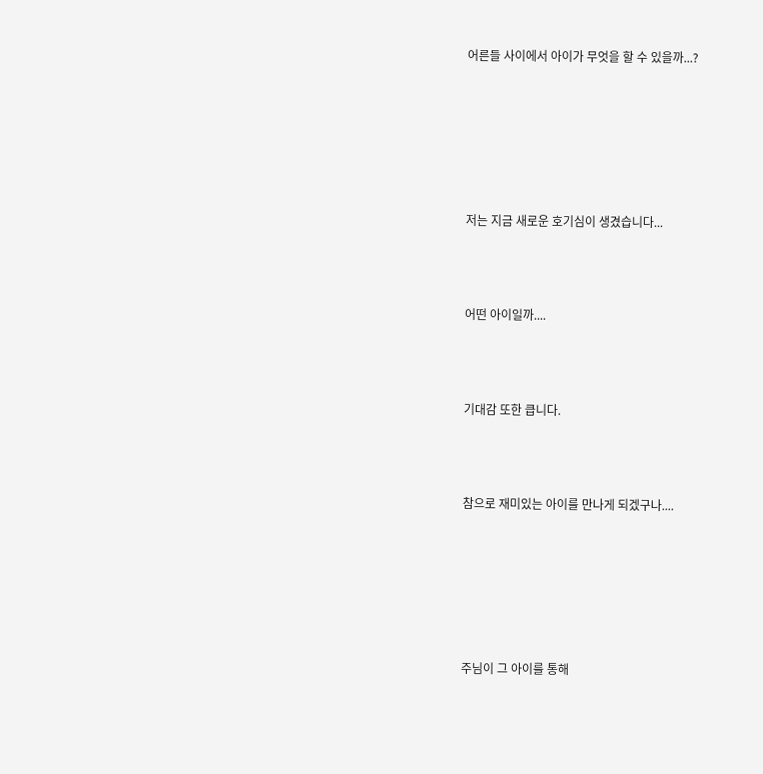어른들 사이에서 아이가 무엇을 할 수 있을까...?






저는 지금 새로운 호기심이 생겼습니다...



어떤 아이일까....



기대감 또한 큽니다.



참으로 재미있는 아이를 만나게 되겠구나....






주님이 그 아이를 통해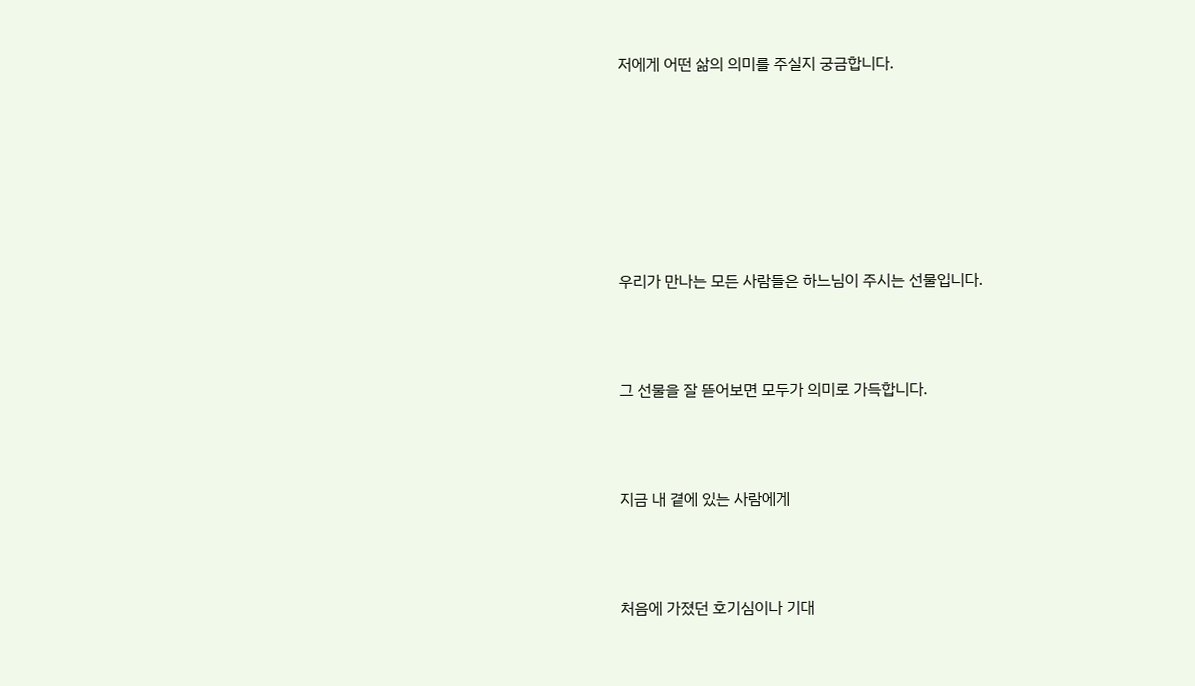저에게 어떤 삶의 의미를 주실지 궁금합니다.







우리가 만나는 모든 사람들은 하느님이 주시는 선물입니다.



그 선물을 잘 뜯어보면 모두가 의미로 가득합니다.



지금 내 곁에 있는 사람에게



처음에 가졌던 호기심이나 기대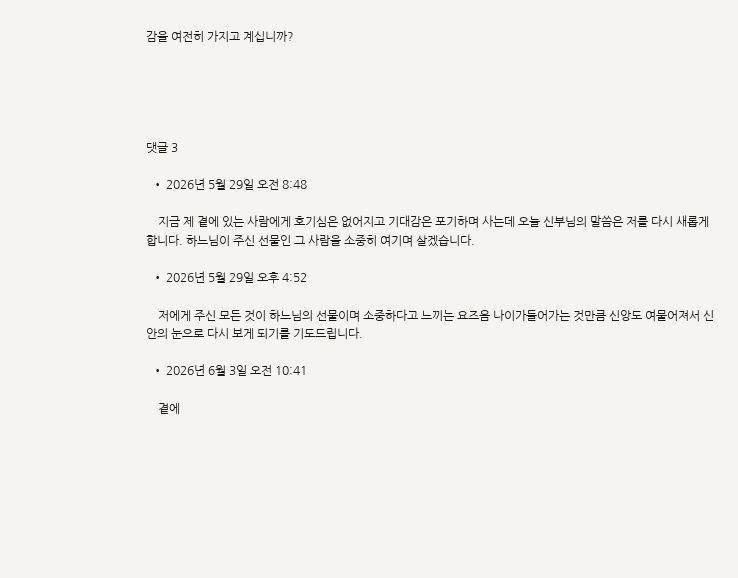감을 여전히 가지고 계십니까?





댓글 3

  • 2026년 5월 29일 오전 8:48

    지금 제 곁에 있는 사람에게 호기심은 없어지고 기대감은 포기하며 사는데 오늘 신부님의 말씀은 저를 다시 새롭게 합니다. 하느님이 주신 선물인 그 사람을 소중히 여기며 살겠습니다.

  • 2026년 5월 29일 오후 4:52

    저에게 주신 모든 것이 하느님의 선물이며 소중하다고 느끼는 요즈음 나이가들어가는 것만큼 신앙도 여물어져서 신안의 눈으로 다시 보게 되기를 기도드립니다.

  • 2026년 6월 3일 오전 10:41

    곁에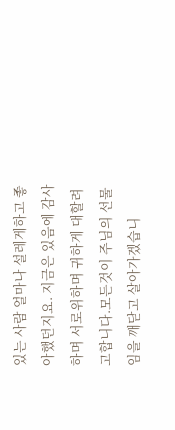있는 사람 얼마나 설레게하고 좋아했던지요. 지금은 있음에 감사하며 서로위하며 귀하게 대할려고합니다.모든것이 주님의 선물임을 깨닫고 살아가겠습니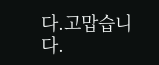다.고맙습니다.